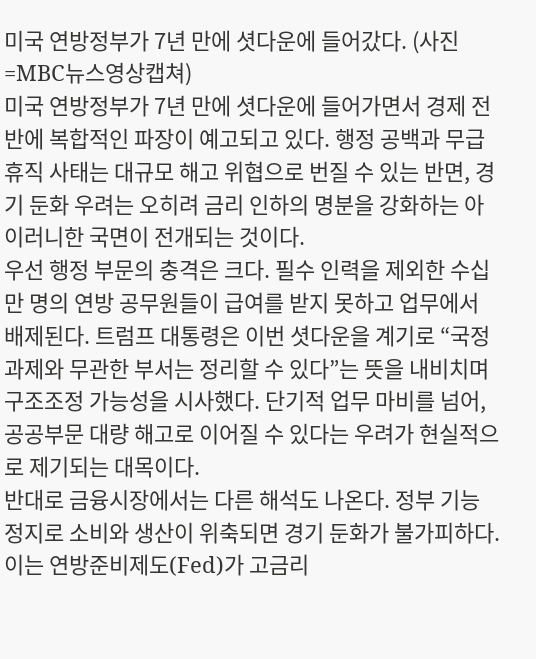미국 연방정부가 7년 만에 셧다운에 들어갔다. (사진=MBC뉴스영상캡쳐)
미국 연방정부가 7년 만에 셧다운에 들어가면서 경제 전반에 복합적인 파장이 예고되고 있다. 행정 공백과 무급휴직 사태는 대규모 해고 위협으로 번질 수 있는 반면, 경기 둔화 우려는 오히려 금리 인하의 명분을 강화하는 아이러니한 국면이 전개되는 것이다.
우선 행정 부문의 충격은 크다. 필수 인력을 제외한 수십만 명의 연방 공무원들이 급여를 받지 못하고 업무에서 배제된다. 트럼프 대통령은 이번 셧다운을 계기로 “국정과제와 무관한 부서는 정리할 수 있다”는 뜻을 내비치며 구조조정 가능성을 시사했다. 단기적 업무 마비를 넘어, 공공부문 대량 해고로 이어질 수 있다는 우려가 현실적으로 제기되는 대목이다.
반대로 금융시장에서는 다른 해석도 나온다. 정부 기능 정지로 소비와 생산이 위축되면 경기 둔화가 불가피하다. 이는 연방준비제도(Fed)가 고금리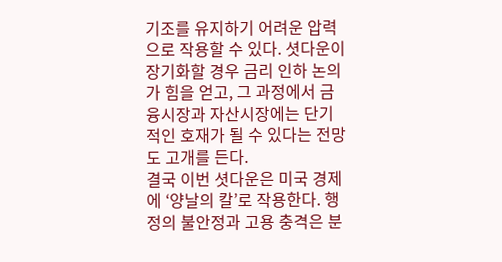기조를 유지하기 어려운 압력으로 작용할 수 있다. 셧다운이 장기화할 경우 금리 인하 논의가 힘을 얻고, 그 과정에서 금융시장과 자산시장에는 단기적인 호재가 될 수 있다는 전망도 고개를 든다.
결국 이번 셧다운은 미국 경제에 ‘양날의 칼’로 작용한다. 행정의 불안정과 고용 충격은 분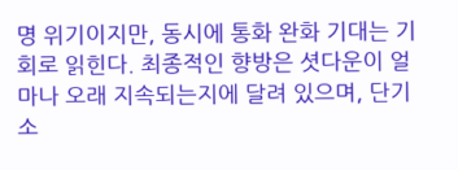명 위기이지만, 동시에 통화 완화 기대는 기회로 읽힌다. 최종적인 향방은 셧다운이 얼마나 오래 지속되는지에 달려 있으며, 단기 소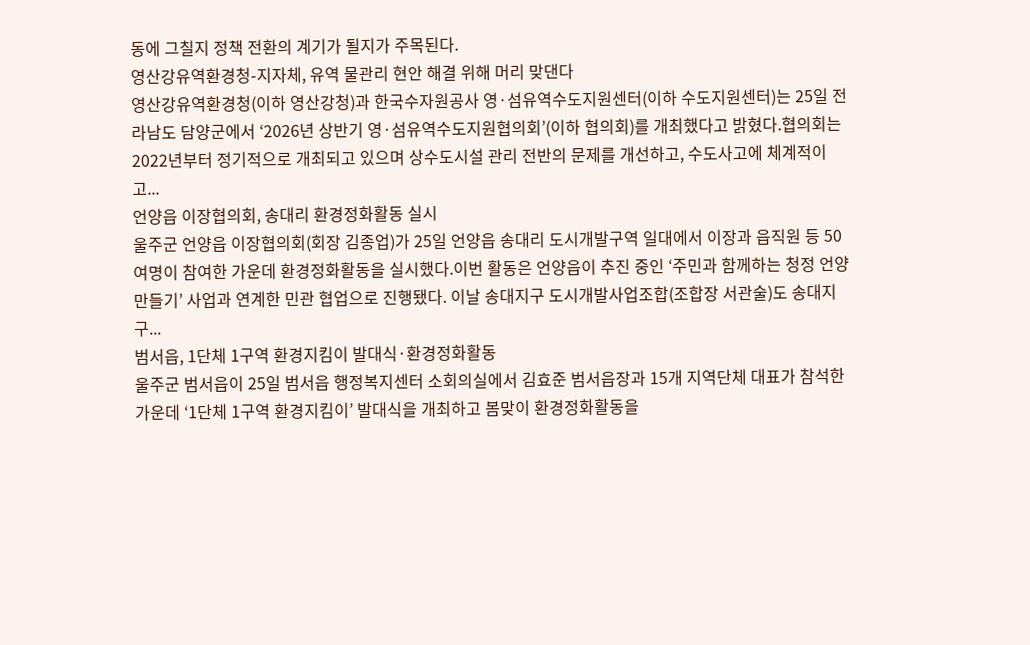동에 그칠지 정책 전환의 계기가 될지가 주목된다.
영산강유역환경청-지자체, 유역 물관리 현안 해결 위해 머리 맞댄다
영산강유역환경청(이하 영산강청)과 한국수자원공사 영·섬유역수도지원센터(이하 수도지원센터)는 25일 전라남도 담양군에서 ‘2026년 상반기 영·섬유역수도지원협의회’(이하 협의회)를 개최했다고 밝혔다.협의회는 2022년부터 정기적으로 개최되고 있으며 상수도시설 관리 전반의 문제를 개선하고, 수도사고에 체계적이고...
언양읍 이장협의회, 송대리 환경정화활동 실시
울주군 언양읍 이장협의회(회장 김종업)가 25일 언양읍 송대리 도시개발구역 일대에서 이장과 읍직원 등 50여명이 참여한 가운데 환경정화활동을 실시했다.이번 활동은 언양읍이 추진 중인 ‘주민과 함께하는 청정 언양 만들기’ 사업과 연계한 민관 협업으로 진행됐다. 이날 송대지구 도시개발사업조합(조합장 서관술)도 송대지구...
범서읍, 1단체 1구역 환경지킴이 발대식·환경정화활동
울주군 범서읍이 25일 범서읍 행정복지센터 소회의실에서 김효준 범서읍장과 15개 지역단체 대표가 참석한 가운데 ‘1단체 1구역 환경지킴이’ 발대식을 개최하고 봄맞이 환경정화활동을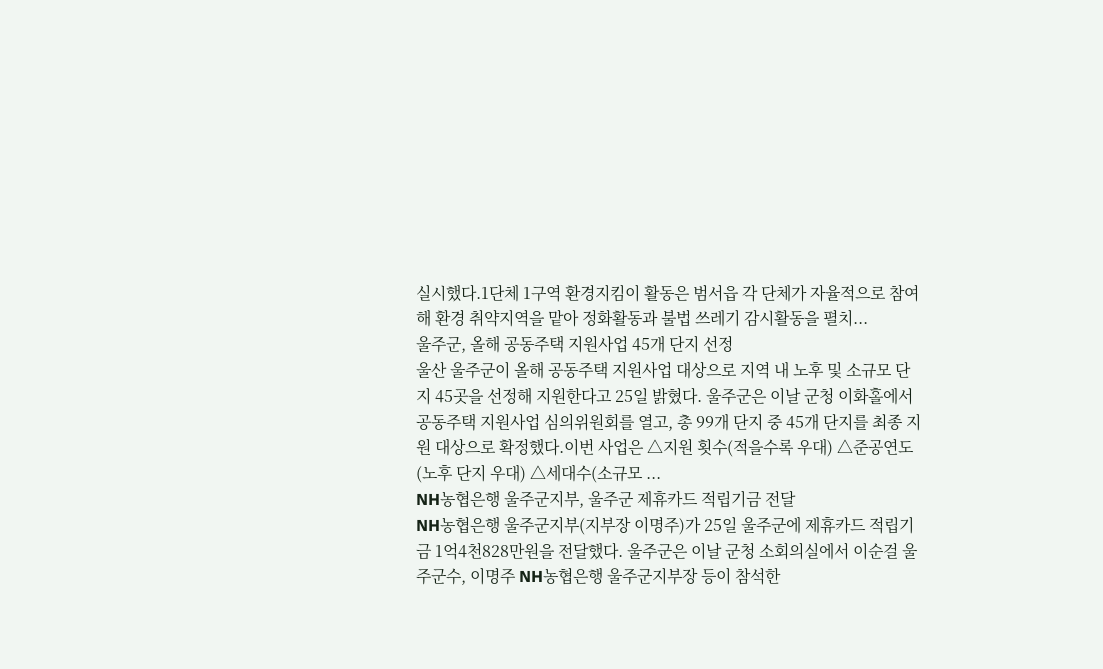실시했다.1단체 1구역 환경지킴이 활동은 범서읍 각 단체가 자율적으로 참여해 환경 취약지역을 맡아 정화활동과 불법 쓰레기 감시활동을 펼치...
울주군, 올해 공동주택 지원사업 45개 단지 선정
울산 울주군이 올해 공동주택 지원사업 대상으로 지역 내 노후 및 소규모 단지 45곳을 선정해 지원한다고 25일 밝혔다. 울주군은 이날 군청 이화홀에서 공동주택 지원사업 심의위원회를 열고, 총 99개 단지 중 45개 단지를 최종 지원 대상으로 확정했다.이번 사업은 △지원 횟수(적을수록 우대) △준공연도(노후 단지 우대) △세대수(소규모 ...
NH농협은행 울주군지부, 울주군 제휴카드 적립기금 전달
NH농협은행 울주군지부(지부장 이명주)가 25일 울주군에 제휴카드 적립기금 1억4천828만원을 전달했다. 울주군은 이날 군청 소회의실에서 이순걸 울주군수, 이명주 NH농협은행 울주군지부장 등이 참석한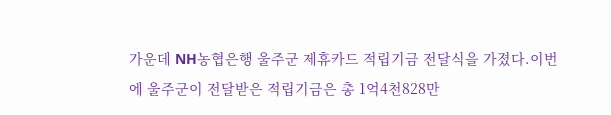가운데 NH농협은행 울주군 제휴카드 적립기금 전달식을 가졌다.이번에 울주군이 전달받은 적립기금은 총 1억4천828만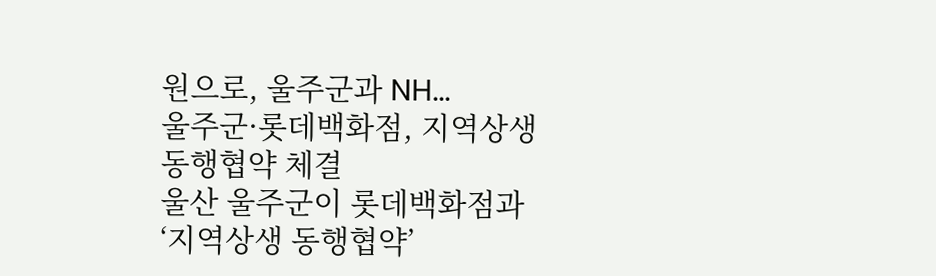원으로, 울주군과 NH...
울주군·롯데백화점, 지역상생 동행협약 체결
울산 울주군이 롯데백화점과 ‘지역상생 동행협약’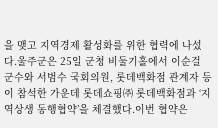을 맺고 지역경제 활성화를 위한 협력에 나섰다.울주군은 25일 군청 비둘기홀에서 이순걸 군수와 서범수 국회의원, 롯데백화점 관계자 등이 참석한 가운데 롯데쇼핑㈜ 롯데백화점과 ‘지역상생 동행협약’을 체결했다.이번 협약은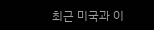최근 미국과 이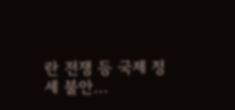란 전쟁 등 국제 정세 불안...